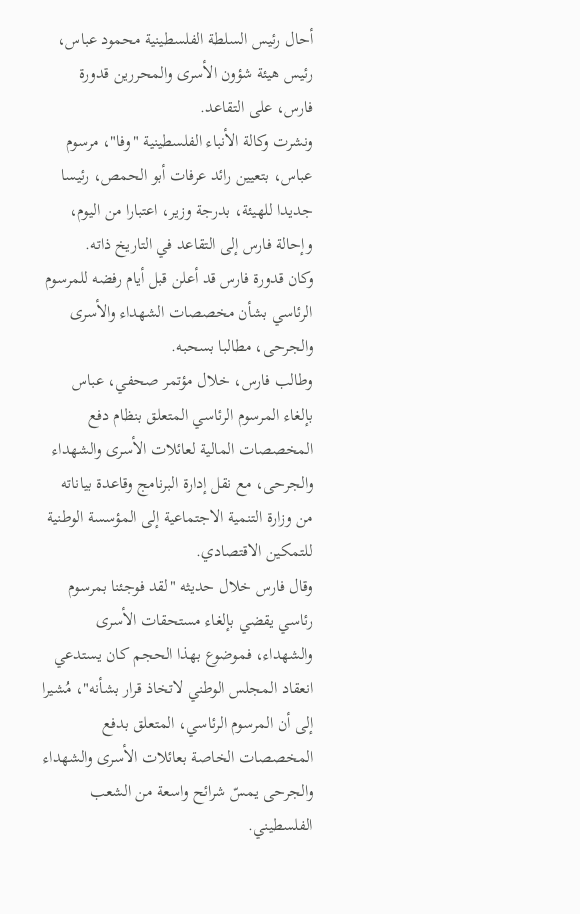أحال رئيس السلطة الفلسطينية محمود عباس، رئيس هيئة شؤون الأسرى والمحررين قدورة فارس، على التقاعد.
ونشرت وكالة الأنباء الفلسطينية "وفا"، مرسوم عباس، بتعيين رائد عرفات أبو الحمص، رئيسا جديدا للهيئة، بدرجة وزير، اعتبارا من اليوم، وإحالة فارس إلى التقاعد في التاريخ ذاته.
وكان قدورة فارس قد أعلن قبل أيام رفضه للمرسوم الرئاسي بشأن مخصصات الشهداء والأسرى والجرحى، مطالبا بسحبه.
وطالب فارس، خلال مؤتمر صحفي، عباس بإلغاء المرسوم الرئاسي المتعلق بنظام دفع المخصصات المالية لعائلات الأسرى والشهداء والجرحى، مع نقل إدارة البرنامج وقاعدة بياناته من وزارة التنمية الاجتماعية إلى المؤسسة الوطنية للتمكين الاقتصادي.
وقال فارس خلال حديثه "لقد فوجئنا بمرسوم رئاسي يقضي بإلغاء مستحقات الأسرى والشهداء، فموضوع بهذا الحجم كان يستدعي انعقاد المجلس الوطني لاتخاذ قرار بشأنه"، مُشيرا إلى أن المرسوم الرئاسي، المتعلق بدفع المخصصات الخاصة بعائلات الأسرى والشهداء والجرحى يمسّ شرائح واسعة من الشعب الفلسطيني.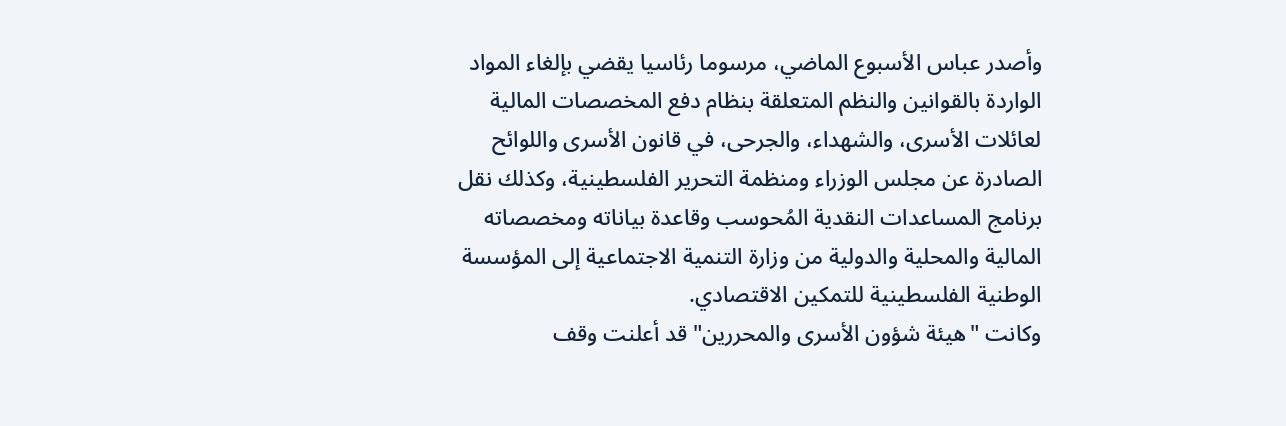وأصدر عباس الأسبوع الماضي، مرسوما رئاسيا يقضي بإلغاء المواد الواردة بالقوانين والنظم المتعلقة بنظام دفع المخصصات المالية لعائلات الأسرى، والشهداء، والجرحى، في قانون الأسرى واللوائح الصادرة عن مجلس الوزراء ومنظمة التحرير الفلسطينية، وكذلك نقل برنامج المساعدات النقدية المُحوسب وقاعدة بياناته ومخصصاته المالية والمحلية والدولية من وزارة التنمية الاجتماعية إلى المؤسسة الوطنية الفلسطينية للتمكين الاقتصادي.
وكانت "هيئة شؤون الأسرى والمحررين" قد أعلنت وقف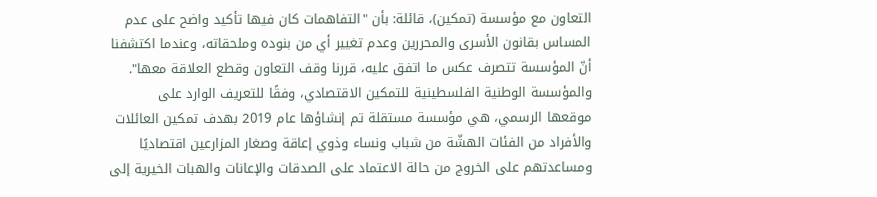التعاون مع مؤسسة (تمكين)، قائلة: بأن "التفاهمات كان فيها تأكيد واضح على عدم المساس بقانون الأسرى والمحررين وعدم تغيير أي من بنوده وملحقاته، وعندما اكتشفنا أنّ المؤسسة تتصرف عكس ما اتفق عليه، قررنا وقف التعاون وقطع العلاقة معها".
والمؤسسة الوطنية الفلسطينية للتمكين الاقتصادي، وفقًا للتعريف الوارد على موقعها الرسمي، هي مؤسسة مستقلة تم إنشاؤها عام 2019 بهدف تمكين العائلات والأفراد من الفئات الهشّة من شباب ونساء وذوي إعاقة وصغار المزارعين اقتصاديًا ومساعدتهم على الخروج من حالة الاعتماد على الصدقات والإعانات والهبات الخيرية إلى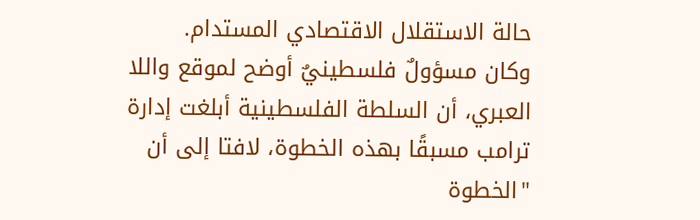حالة الاستقلال الاقتصادي المستدام.
وكان مسؤولٌ فلسطينيٌ أوضح لموقع واللا العبري، أن السلطة الفلسطينية أبلغت إدارة ترامب مسبقًا بهذه الخطوة، لافتا إلى أن "الخطوة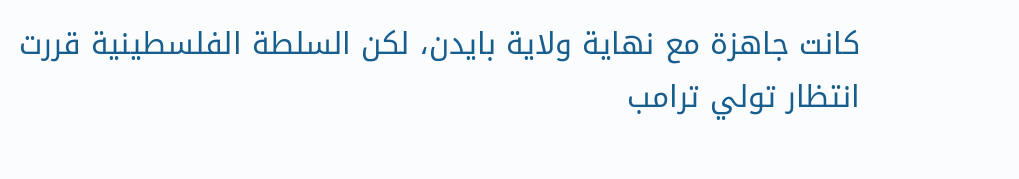كانت جاهزة مع نهاية ولاية بايدن، لكن السلطة الفلسطينية قررت انتظار تولي ترامب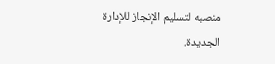منصبه لتسليم الإنجاز للإدارة الجديدة.